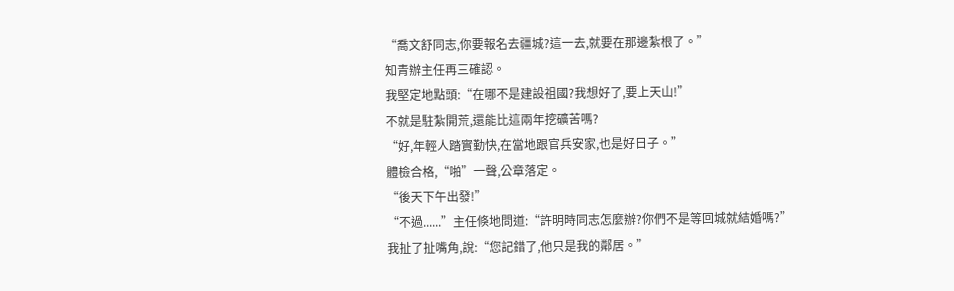“喬文舒同志,你要報名去疆城?這一去,就要在那邊紮根了。”
知青辦主任再三確認。
我堅定地點頭:“在哪不是建設祖國?我想好了,要上天山!”
不就是駐紮開荒,還能比這兩年挖礦苦嗎?
“好,年輕人踏實勤快,在當地跟官兵安家,也是好日子。”
體檢合格,“啪”一聲,公章落定。
“後天下午出發!”
“不過......”主任倏地問道:“許明時同志怎麼辦?你們不是等回城就結婚嗎?”
我扯了扯嘴角,說:“您記錯了,他只是我的鄰居。”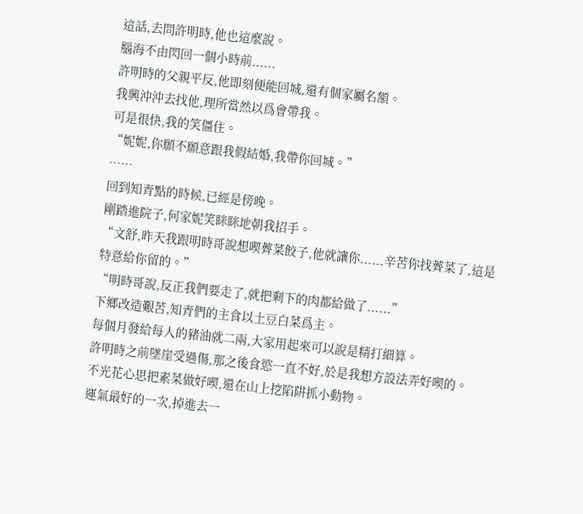這話,去問許明時,他也這麼說。
腦海不由閃回一個小時前......
許明時的父親平反,他即刻便能回城,還有個家屬名額。
我興沖沖去找他,理所當然以爲會帶我。
可是很快,我的笑僵住。
“妮妮,你願不願意跟我假結婚,我帶你回城。”
……
回到知青點的時候,已經是傍晚。
剛踏進院子,何家妮笑眯眯地朝我招手。
“文舒,昨天我跟明時哥說想喫薺菜餃子,他就讓你......辛苦你找薺菜了,這是特意給你留的。”
“明時哥說,反正我們要走了,就把剩下的肉都給做了......”
下鄉改造艱苦,知青們的主食以土豆白菜爲主。
每個月發給每人的豬油就二兩,大家用起來可以說是精打細算。
許明時之前墜崖受過傷,那之後食慾一直不好,於是我想方設法弄好喫的。
不光花心思把素菜做好喫,還在山上挖陷阱抓小動物。
運氣最好的一次,掉進去一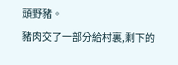頭野豬。
豬肉交了一部分給村裏,剩下的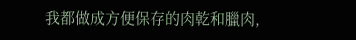我都做成方便保存的肉乾和臘肉,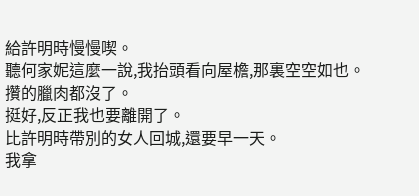給許明時慢慢喫。
聽何家妮這麼一說,我抬頭看向屋檐,那裏空空如也。
攢的臘肉都沒了。
挺好,反正我也要離開了。
比許明時帶別的女人回城,還要早一天。
我拿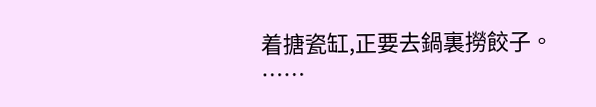着搪瓷缸,正要去鍋裏撈餃子。
……